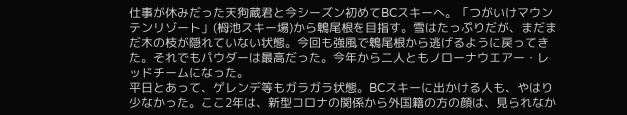仕事が休みだった天狗蔵君と今シーズン初めてBCスキーへ。「つがいけマウンテンリゾート」(栂池スキー場)から鵯尾根を目指す。雪はたっぷりだが、まだまだ木の枝が隠れていない状態。今回も強風で鵯尾根から逃げるように戻ってきた。それでもパウダーは最高だった。今年から二人ともノローナウエアー・レッドチームになった。
平日とあって、ゲレンデ等もガラガラ状態。BCスキーに出かける人も、やはり少なかった。ここ2年は、新型コロナの関係から外国籍の方の顔は、見られなか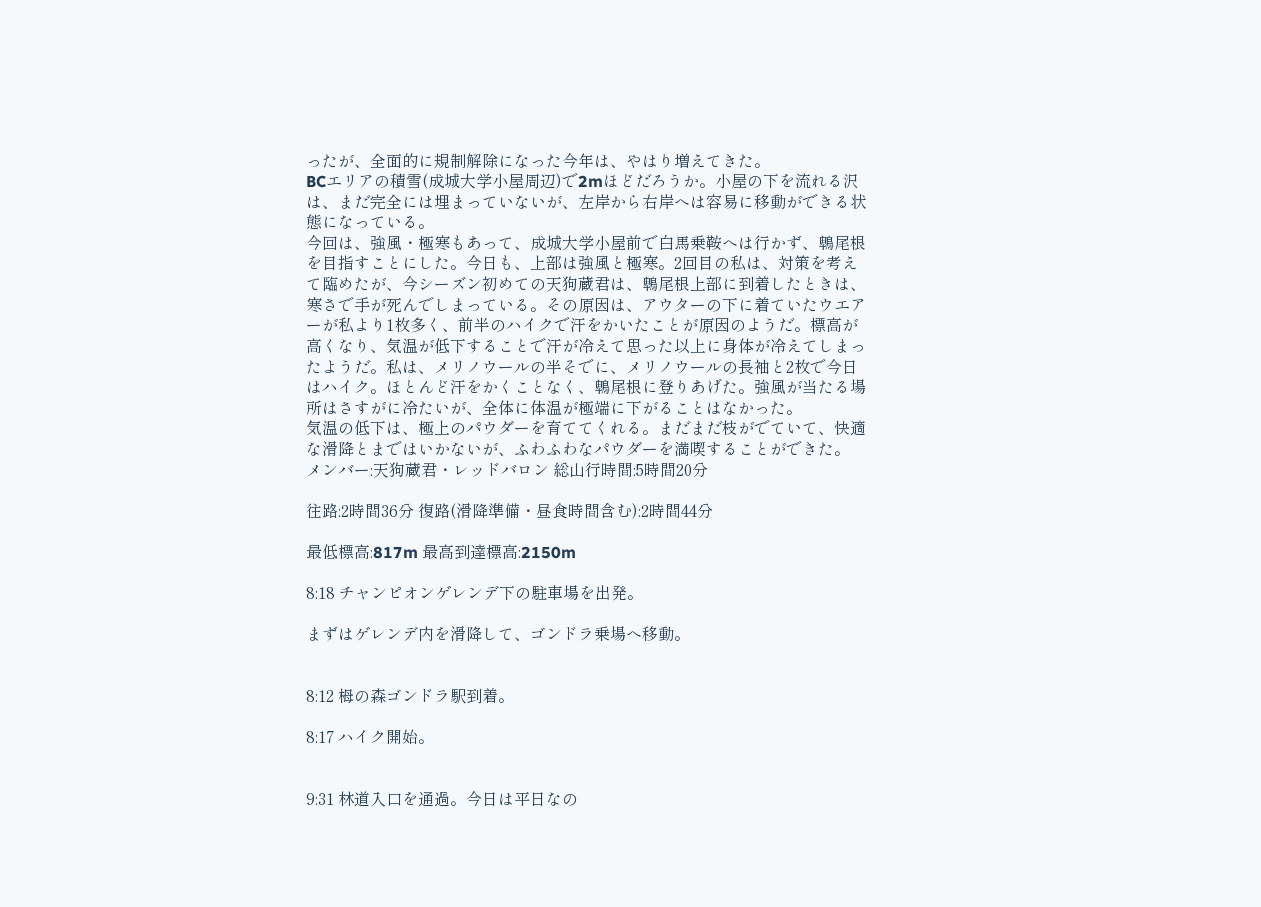ったが、全面的に規制解除になった今年は、やはり増えてきた。
BCエリアの積雪(成城大学小屋周辺)で2mほどだろうか。小屋の下を流れる沢は、まだ完全には埋まっていないが、左岸から右岸へは容易に移動ができる状態になっている。
今回は、強風・極寒もあって、成城大学小屋前で白馬乗鞍へは行かず、鵯尾根を目指すことにした。今日も、上部は強風と極寒。2回目の私は、対策を考えて臨めたが、今シーズン初めての天狗蔵君は、鵯尾根上部に到着したときは、寒さで手が死んでしまっている。その原因は、アウターの下に着ていたウエアーが私より1枚多く、前半のハイクで汗をかいたことが原因のようだ。標高が高くなり、気温が低下することで汗が冷えて思った以上に身体が冷えてしまったようだ。私は、メリノウールの半そでに、メリノウールの長袖と2枚で今日はハイク。ほとんど汗をかくことなく、鵯尾根に登りあげた。強風が当たる場所はさすがに冷たいが、全体に体温が極端に下がることはなかった。
気温の低下は、極上のパウダーを育ててくれる。まだまだ枝がでていて、快適な滑降とまではいかないが、ふわふわなパウダーを満喫することができた。
メンバー:天狗蔵君・レッドバロン 総山行時間:5時間20分

往路:2時間36分 復路(滑降準備・昼食時間含む):2時間44分

最低標高:817m 最高到達標高:2150m

8:18 チャンピオンゲレンデ下の駐車場を出発。

まずはゲレンデ内を滑降して、ゴンドラ乗場へ移動。


8:12 栂の森ゴンドラ駅到着。

8:17 ハイク開始。


9:31 林道入口を通過。今日は平日なの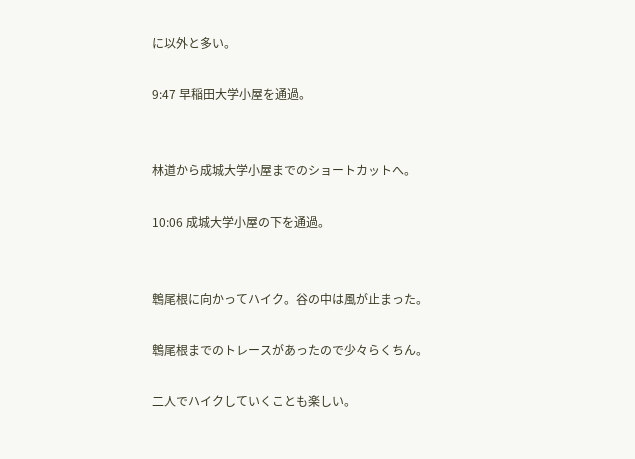に以外と多い。

9:47 早稲田大学小屋を通過。


林道から成城大学小屋までのショートカットへ。

10:06 成城大学小屋の下を通過。


鵯尾根に向かってハイク。谷の中は風が止まった。

鵯尾根までのトレースがあったので少々らくちん。

二人でハイクしていくことも楽しい。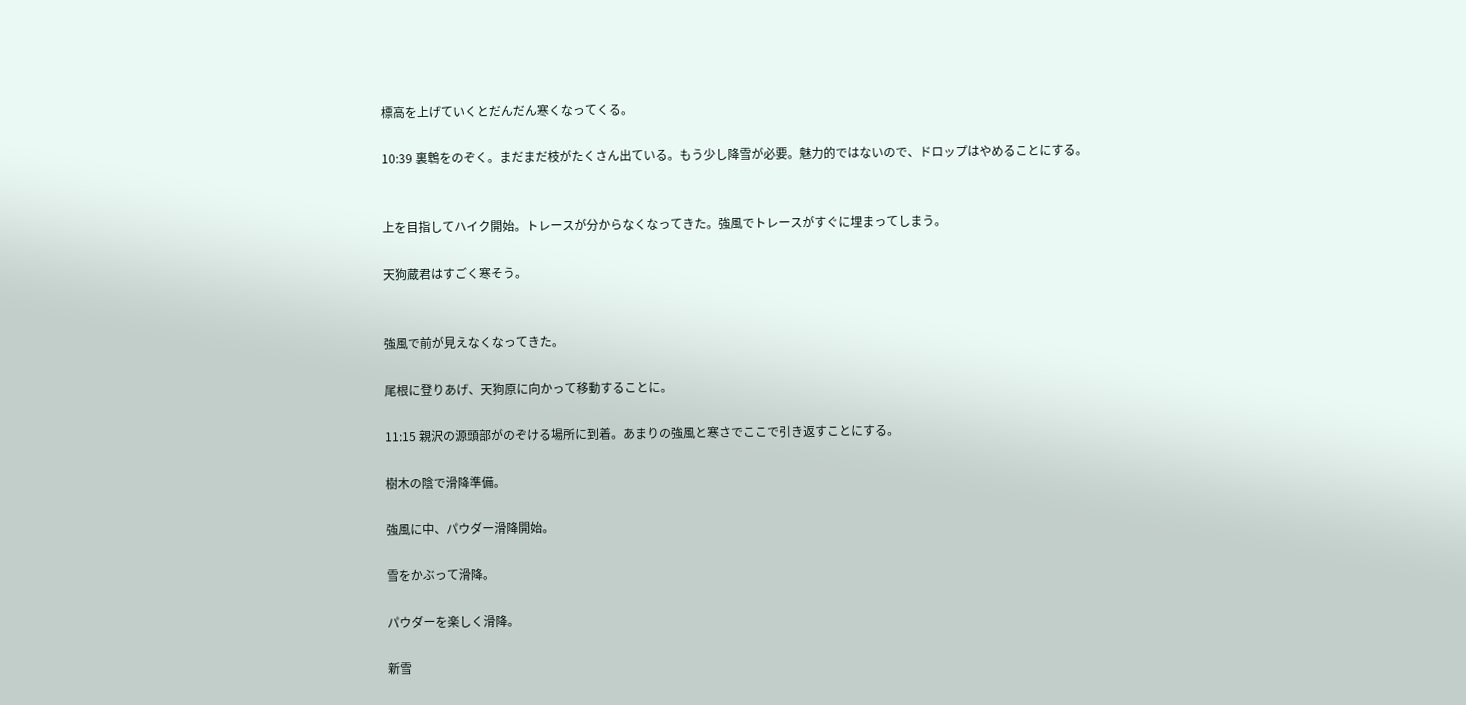標高を上げていくとだんだん寒くなってくる。

10:39 裏鵯をのぞく。まだまだ枝がたくさん出ている。もう少し降雪が必要。魅力的ではないので、ドロップはやめることにする。


上を目指してハイク開始。トレースが分からなくなってきた。強風でトレースがすぐに埋まってしまう。

天狗蔵君はすごく寒そう。


強風で前が見えなくなってきた。

尾根に登りあげ、天狗原に向かって移動することに。

11:15 親沢の源頭部がのぞける場所に到着。あまりの強風と寒さでここで引き返すことにする。

樹木の陰で滑降準備。

強風に中、パウダー滑降開始。

雪をかぶって滑降。

パウダーを楽しく滑降。

新雪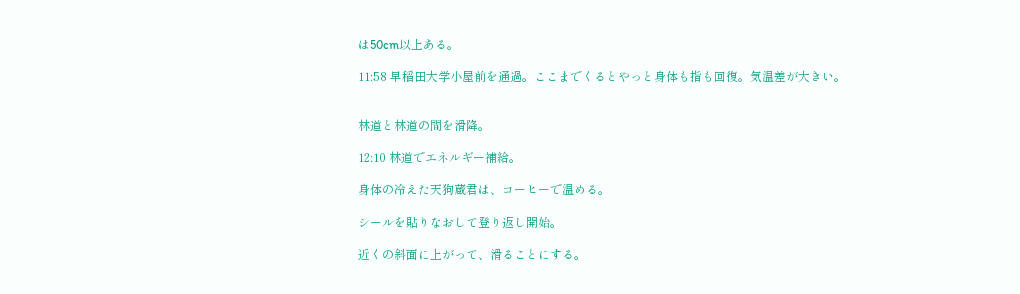は50cm以上ある。

11:58 早稲田大学小屋前を通過。ここまでくるとやっと身体も指も回復。気温差が大きい。


林道と林道の間を滑降。

12:10 林道でエネルギー補給。

身体の冷えた天狗蔵君は、コーヒーで温める。

シールを貼りなおして登り返し開始。

近くの斜面に上がって、滑ることにする。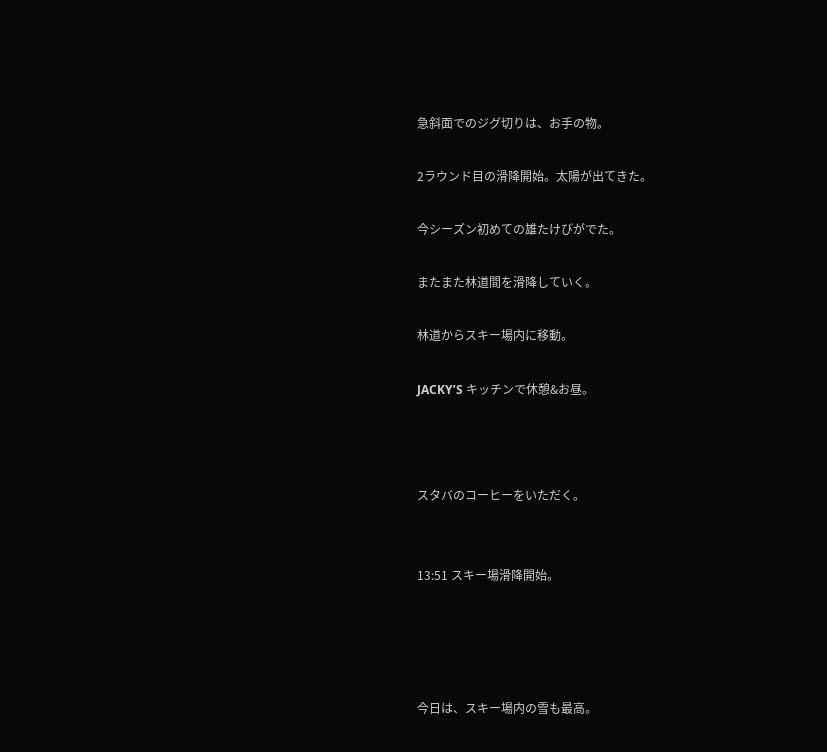急斜面でのジグ切りは、お手の物。

2ラウンド目の滑降開始。太陽が出てきた。

今シーズン初めての雄たけびがでた。

またまた林道間を滑降していく。

林道からスキー場内に移動。

JACKY’S キッチンで休憩&お昼。



スタバのコーヒーをいただく。


13:51 スキー場滑降開始。




今日は、スキー場内の雪も最高。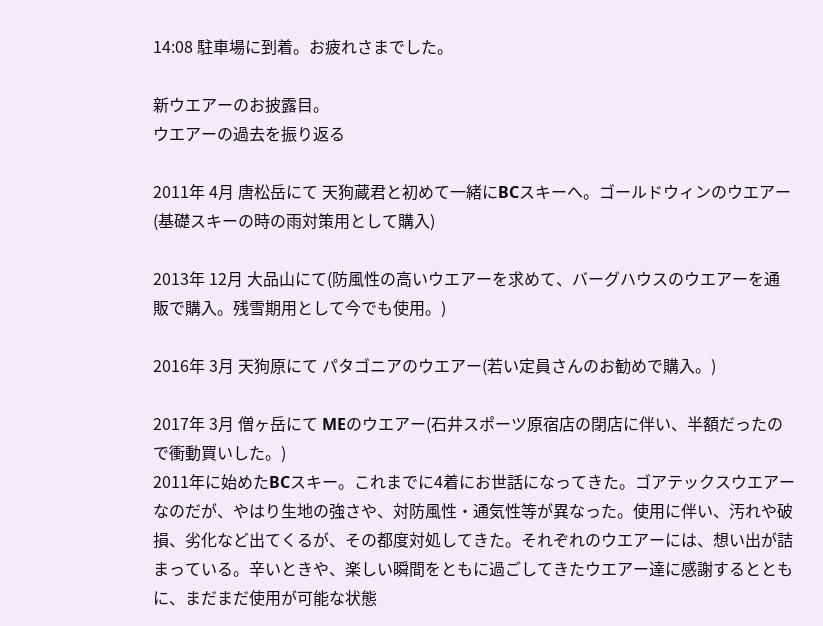14:08 駐車場に到着。お疲れさまでした。

新ウエアーのお披露目。
ウエアーの過去を振り返る

2011年 4月 唐松岳にて 天狗蔵君と初めて一緒にBCスキーへ。ゴールドウィンのウエアー(基礎スキーの時の雨対策用として購入)

2013年 12月 大品山にて(防風性の高いウエアーを求めて、バーグハウスのウエアーを通販で購入。残雪期用として今でも使用。)

2016年 3月 天狗原にて パタゴニアのウエアー(若い定員さんのお勧めで購入。)

2017年 3月 僧ヶ岳にて MEのウエアー(石井スポーツ原宿店の閉店に伴い、半額だったので衝動買いした。)
2011年に始めたBCスキー。これまでに4着にお世話になってきた。ゴアテックスウエアーなのだが、やはり生地の強さや、対防風性・通気性等が異なった。使用に伴い、汚れや破損、劣化など出てくるが、その都度対処してきた。それぞれのウエアーには、想い出が詰まっている。辛いときや、楽しい瞬間をともに過ごしてきたウエアー達に感謝するとともに、まだまだ使用が可能な状態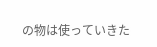の物は使っていきた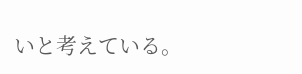いと考えている。